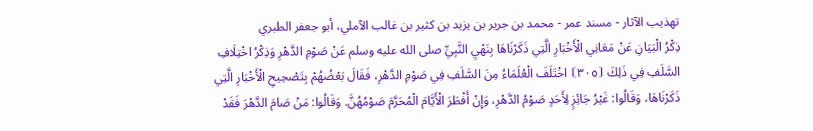تهذيب الآثار - مسند عمر - محمد بن جرير بن يزيد بن كثير بن غالب الآملي، أبو جعفر الطبري
ذِكْرُ الْبَيَانِ عَنْ مَعَانِي الْأَخْبَارِ الَّتِي ذَكَرْنَاهَا بِنَهْيِ النَّبِيِّ صلى الله عليه وسلم عَنْ صَوْمِ الدَّهْرِ وَذِكْرُ اخْتِلَافِ السَّلَفِ فِي ذَلِكَ ⦗٣٠٥⦘ اخْتَلَفَ الْعُلَمَاءُ مِنَ السَّلَفِ فِي صَوْمِ الدَّهْرِ، فَقَالَ بَعْضُهُمْ بِتَصْحِيحِ الْأَخْبَارِ الَّتِي ذَكَرْنَاهَا، وَقَالُوا: غَيْرُ جَائِزٍ لِأَحَدٍ صَوْمُ الدَّهْرِ، وَإِنْ أَفْطَرَ الْأَيَّامَ الْمُحَرَّمَ صَوْمُهُنَّ. وَقَالُوا: مَنْ صَامَ الدَّهْرَ فَقَدْ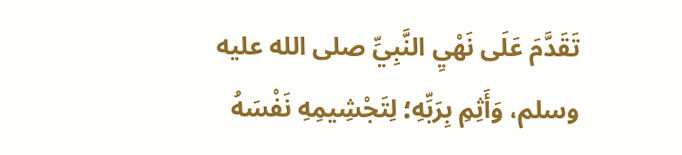تَقَدَّمَ عَلَى نَهْيِ النَّبِيِّ صلى الله عليه وسلم، وَأَثِمِ بِرَبِّهِ؛ لِتَجْشِيمِهِ نَفْسَهُ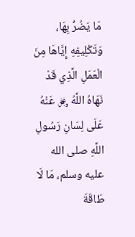مَا يَضُرُّ بِهَا، وَتَكْلِيفِهِ إِيَّاهَا مِنَ الْعَمَلِ الَّذِي قَدْ نَهَاهُ اللَّهُ ﷿ عَنْهُ عَلَى لِسَانِ رَسُولِ اللَّهِ صلى الله عليه وسلم، مَا لَا طَاقَةَ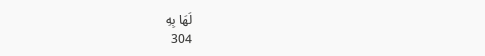لَهَا بِهِ
304